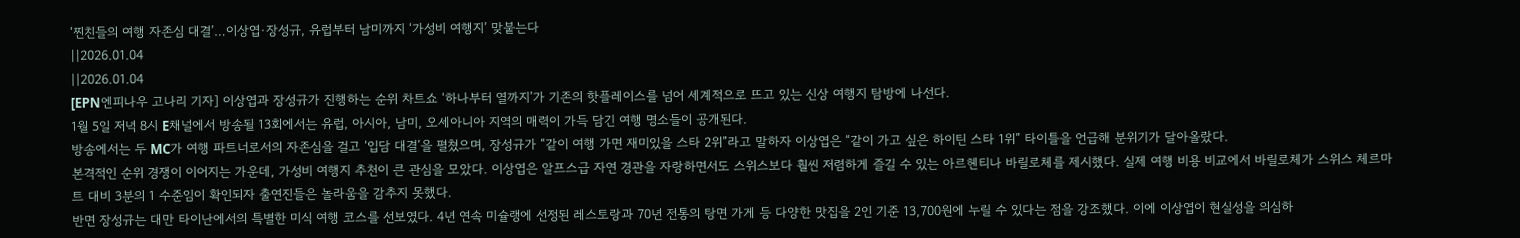‘찐친들의 여행 자존심 대결’…이상엽·장성규, 유럽부터 남미까지 ‘가성비 여행지’ 맞붙는다
||2026.01.04
||2026.01.04
[EPN엔피나우 고나리 기자] 이상엽과 장성규가 진행하는 순위 차트쇼 ‘하나부터 열까지’가 기존의 핫플레이스를 넘어 세계적으로 뜨고 있는 신상 여행지 탐방에 나선다.
1월 5일 저녁 8시 E채널에서 방송될 13회에서는 유럽, 아시아, 남미, 오세아니아 지역의 매력이 가득 담긴 여행 명소들이 공개된다.
방송에서는 두 MC가 여행 파트너로서의 자존심을 걸고 ‘입담 대결’을 펼쳤으며, 장성규가 “같이 여행 가면 재미있을 스타 2위”라고 말하자 이상엽은 “같이 가고 싶은 하이틴 스타 1위” 타이틀을 언급해 분위기가 달아올랐다.
본격적인 순위 경쟁이 이어지는 가운데, 가성비 여행지 추천이 큰 관심을 모았다. 이상엽은 알프스급 자연 경관을 자랑하면서도 스위스보다 훨씬 저렴하게 즐길 수 있는 아르헨티나 바릴로체를 제시했다. 실제 여행 비용 비교에서 바릴로체가 스위스 체르마트 대비 3분의 1 수준임이 확인되자 출연진들은 놀라움을 감추지 못했다.
반면 장성규는 대만 타이난에서의 특별한 미식 여행 코스를 선보였다. 4년 연속 미슐랭에 선정된 레스토랑과 70년 전통의 탕면 가게 등 다양한 맛집을 2인 기준 13,700원에 누릴 수 있다는 점을 강조했다. 이에 이상엽이 현실성을 의심하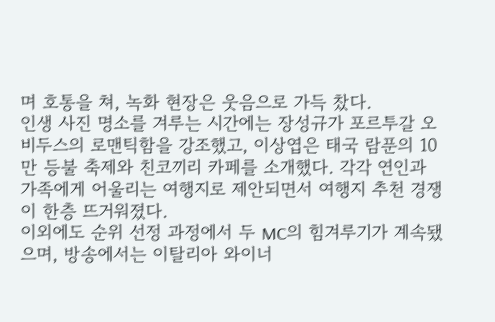며 호통을 쳐, 녹화 현장은 웃음으로 가득 찼다.
인생 사진 명소를 겨루는 시간에는 장성규가 포르투갈 오비두스의 로맨틱함을 강조했고, 이상엽은 태국 람푼의 10만 등불 축제와 친코끼리 카페를 소개했다. 각각 연인과 가족에게 어울리는 여행지로 제안되면서 여행지 추천 경쟁이 한층 뜨거워졌다.
이외에도 순위 선정 과정에서 두 MC의 힘겨루기가 계속됐으며, 방송에서는 이탈리아 와이너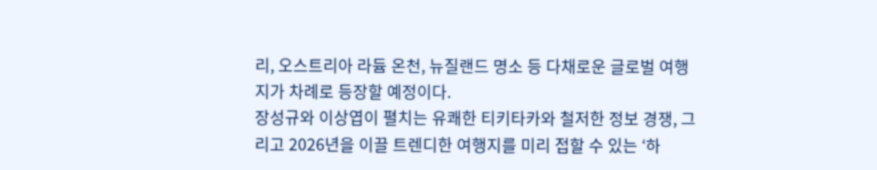리, 오스트리아 라듐 온천, 뉴질랜드 명소 등 다채로운 글로벌 여행지가 차례로 등장할 예정이다.
장성규와 이상엽이 펼치는 유쾌한 티키타카와 철저한 정보 경쟁, 그리고 2026년을 이끌 트렌디한 여행지를 미리 접할 수 있는 ‘하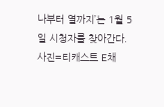나부터 열까지’는 1월 5일 시청자를 찾아간다.
사진=티캐스트 E채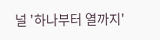널 '하나부터 열까지'